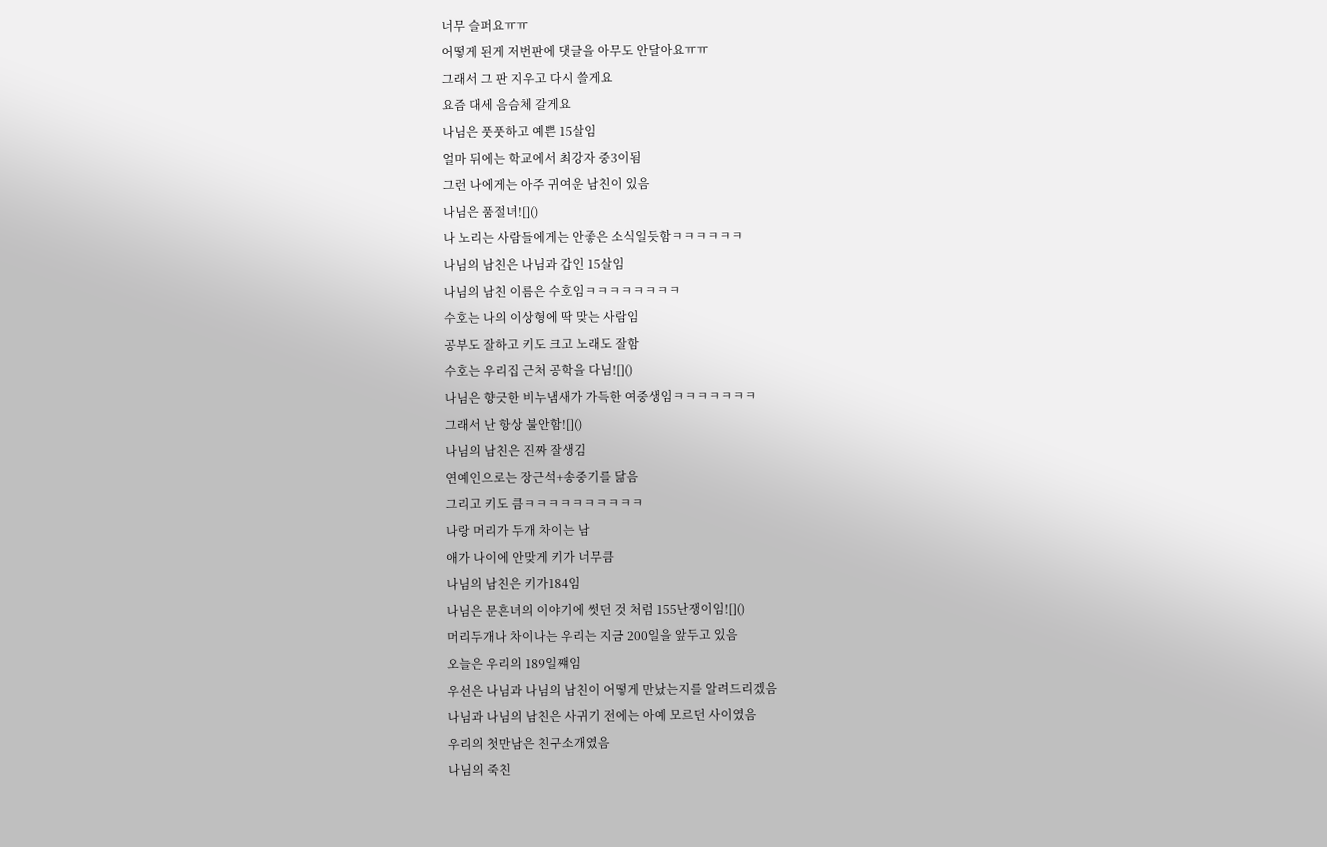너무 슬퍼요ㅠㅠ
어떻게 된게 저번판에 댓글을 아무도 안달아요ㅠㅠ
그래서 그 판 지우고 다시 쓸게요
요즘 대세 음슴체 갈게요
나님은 풋풋하고 예쁜 15살임
얼마 뒤에는 학교에서 최강자 중3이됨
그런 나에게는 아주 귀여운 남친이 있음
나님은 품절녀![]()
나 노리는 사람들에게는 안좋은 소식일듯함ㅋㅋㅋㅋㅋㅋ
나님의 남친은 나님과 갑인 15살임
나님의 남친 이름은 수호임ㅋㅋㅋㅋㅋㅋㅋㅋ
수호는 나의 이상형에 딱 맞는 사람임
공부도 잘하고 키도 크고 노래도 잘함
수호는 우리집 근처 공학을 다님![]()
나님은 향긋한 비누냄새가 가득한 여중생임ㅋㅋㅋㅋㅋㅋㅋ
그래서 난 항상 불안함![]()
나님의 남친은 진짜 잘생김
연예인으로는 장근석+송중기를 닮음
그리고 키도 큼ㅋㅋㅋㅋㅋㅋㅋㅋㅋㅋ
나랑 머리가 두개 차이는 남
애가 나이에 안맞게 키가 너무큼
나님의 남친은 키가184임
나님은 문흔녀의 이야기에 썻던 것 처럼 155난쟁이임![]()
머리두개나 차이나는 우리는 지금 200일을 앞두고 있음
오늘은 우리의 189일쨰임
우선은 나님과 나님의 남친이 어떻게 만났는지를 알려드리겠음
나님과 나님의 남친은 사귀기 전에는 아예 모르던 사이였음
우리의 첫만남은 친구소개였음
나님의 죽친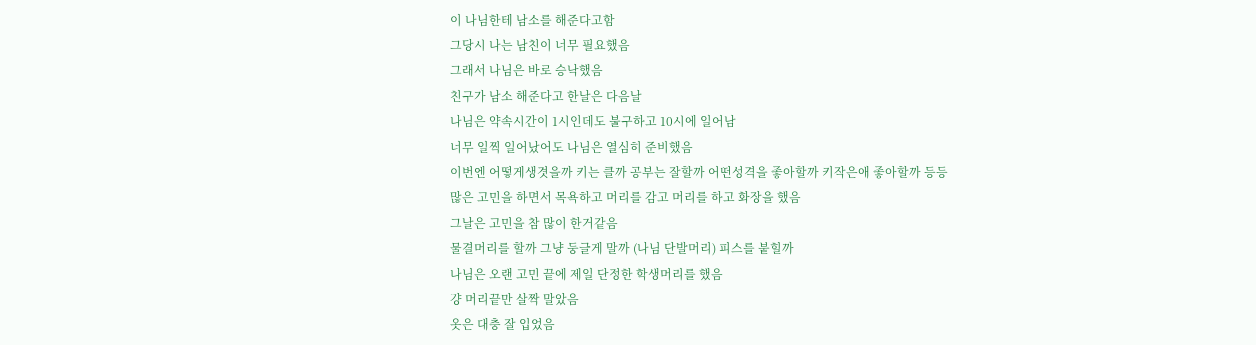이 나님한테 남소를 해준다고함
그당시 나는 남친이 너무 필요했음
그래서 나님은 바로 승낙했음
친구가 남소 해준다고 한날은 다음날
나님은 약속시간이 1시인데도 불구하고 10시에 일어남
너무 일찍 일어났어도 나님은 열심히 준비했음
이번엔 어떻게생겻을까 키는 클까 공부는 잘할까 어떤성격을 좋아할까 키작은애 좋아할까 등등
많은 고민을 하면서 목욕하고 머리를 감고 머리를 하고 화장을 했음
그날은 고민을 참 많이 한거같음
물결머리를 할까 그냥 둥글게 말까 (나님 단발머리) 피스를 붙힐까
나님은 오랜 고민 끝에 제일 단정한 학생머리를 했음
걍 머리끝만 살짝 말았음
옷은 대충 잘 입었음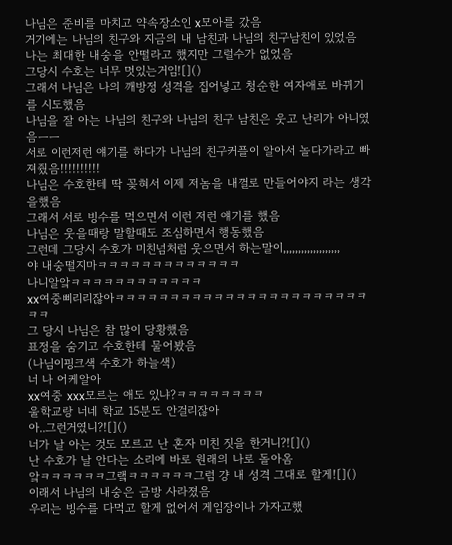나님은 준비를 마치고 약속장소인 x모아를 갔음
거기에는 나님의 친구와 지금의 내 남친과 나님의 친구남친이 있었음
나는 최대한 내숭을 안떨라고 했지만 그럴수가 없었음
그당시 수호는 너무 멋있는거임![]()
그래서 나님은 나의 깨방정 성격을 집어넣고 청순한 여자애로 바뀌기를 시도했음
나님을 잘 아는 나님의 친구와 나님의 친구 남친은 웃고 난리가 아니였음ㅡㅡ
서로 이런저런 얘기를 하다가 나님의 친구커플이 알아서 놀다가라고 빠져줬음!!!!!!!!!!
나님은 수호한테 딱 꽂혀서 이제 저놈을 내껄로 만들어야지 라는 생각을했음
그래서 서로 빙수를 먹으면서 이런 저런 얘기를 했음
나님은 웃을때랑 말할때도 조심하면서 행동했음
그런데 그당시 수호가 미친넘처럼 웃으면서 하는말이,,,,,,,,,,,,,,,,,,,
야 내숭떨지마ㅋㅋㅋㅋㅋㅋㅋㅋㅋㅋㅋㅋㅋ
나니알앜ㅋㅋㅋㅋㅋㅋㅋㅋㅋㅋㅋㅋ
xx여중삐리리잖아ㅋㅋㅋㅋㅋㅋㅋㅋㅋㅋㅋㅋㅋㅋㅋㅋㅋㅋㅋㅋㅋㅋㅋㅋㅋ
그 당시 나님은 참 많이 당황했음
표정을 숨기고 수호한테 물어봤음
(나님이핑크색 수호가 하늘색)
너 나 어케알아
xx여중 xxx모르는 애도 있냐?ㅋㅋㅋㅋㅋㅋㅋㅋ
울학교랑 너네 학교 15분도 안걸리잖아
아..그런거였니?![]()
너가 날 아는 것도 모르고 난 혼자 미친 짓을 한거니?![]()
난 수호가 날 안다는 소리에 바로 원래의 나로 돌아옴
앜ㅋㅋㅋㅋㅋㅋ그랰ㅋㅋㅋㅋㅋㅋ그럼 걍 내 성격 그대로 할게![]()
이래서 나님의 내숭은 금방 사라졌음
우리는 빙수를 다먹고 할게 없어서 게임장이나 가자고했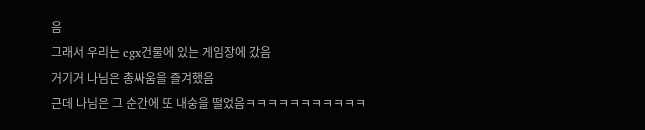음
그래서 우리는 cgx건물에 있는 게임장에 갔음
거기거 나님은 총싸움을 즐겨했음
근데 나님은 그 순간에 또 내숭을 떨었음ㅋㅋㅋㅋㅋㅋㅋㅋㅋㅋㅋ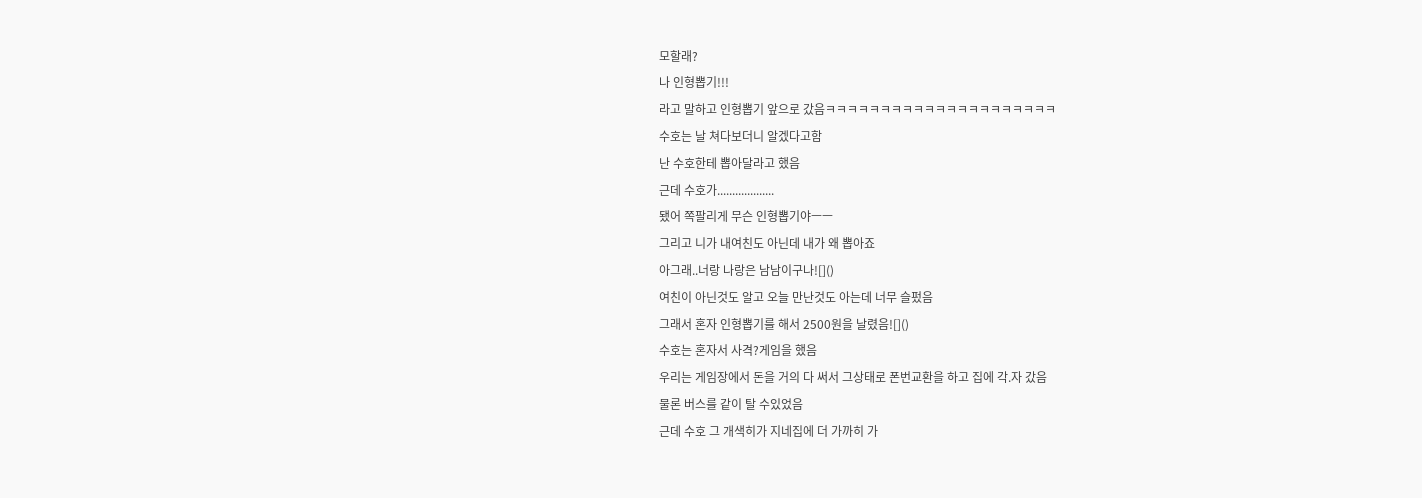모할래?
나 인형뽑기!!!
라고 말하고 인형뽑기 앞으로 갔음ㅋㅋㅋㅋㅋㅋㅋㅋㅋㅋㅋㅋㅋㅋㅋㅋㅋㅋㅋㅋㅋ
수호는 날 쳐다보더니 알겠다고함
난 수호한테 뽑아달라고 했음
근데 수호가...................
됐어 쪽팔리게 무슨 인형뽑기야ㅡㅡ
그리고 니가 내여친도 아닌데 내가 왜 뽑아죠
아그래..너랑 나랑은 남남이구나![]()
여친이 아닌것도 알고 오늘 만난것도 아는데 너무 슬펐음
그래서 혼자 인형뽑기를 해서 2500원을 날렸음![]()
수호는 혼자서 사격?게임을 했음
우리는 게임장에서 돈을 거의 다 써서 그상태로 폰번교환을 하고 집에 각.자 갔음
물론 버스를 같이 탈 수있었음
근데 수호 그 개색히가 지네집에 더 가까히 가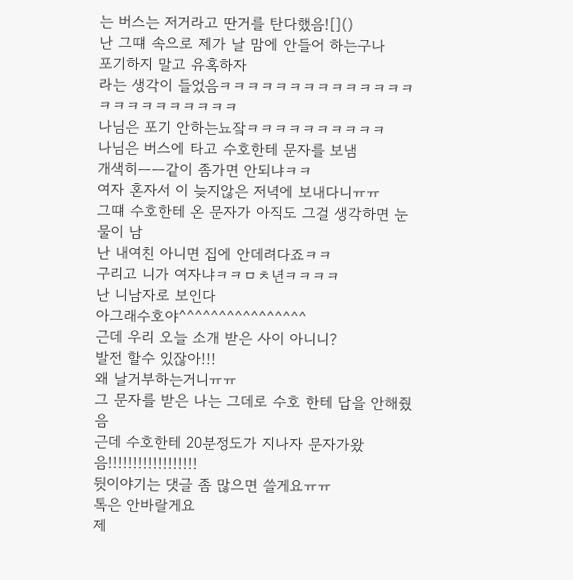는 버스는 저거라고 딴거를 탄다했음![]()
난 그떄 속으로 제가 날 맘에 안들어 하는구나
포기하지 말고 유혹하자
라는 생각이 들었음ㅋㅋㅋㅋㅋㅋㅋㅋㅋㅋㅋㅋㅋㅋㅋㅋㅋㅋㅋㅋㅋㅋㅋㅋ
나님은 포기 안하는뇨잨ㅋㅋㅋㅋㅋㅋㅋㅋㅋㅋ
나님은 버스에 타고 수호한테 문자를 보냄
개색히ㅡㅡ같이 좀가면 안되냐ㅋㅋ
여자 혼자서 이 늦지않은 저녁에 보내다니ㅠㅠ
그떄 수호한테 온 문자가 아직도 그걸 생각하면 눈물이 남
난 내여친 아니면 집에 안데려다죠ㅋㅋ
구리고 니가 여자냐ㅋㅋㅁㅊ년ㅋㅋㅋㅋ
난 니남자로 보인다
아그래수호야^^^^^^^^^^^^^^^^
근데 우리 오늘 소개 받은 사이 아니니?
발전 할수 있잖아!!!
왜 날거부하는거니ㅠㅠ
그 문자를 받은 나는 그데로 수호 한테 답을 안해줬음
근데 수호한테 20분정도가 지나자 문자가왔음!!!!!!!!!!!!!!!!!!
뒷이야기는 댓글 좀 많으면 쓸게요ㅠㅠ
톡은 안바랄게요
제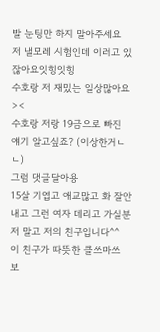발 눈팅만 하지 말아주세요
저 낼모레 시험인데 이러고 있잖아요잇힝잇힝
수호랑 저 재밌는 일상많아요><
수호랑 저랑 19금으로 빠진 얘기 알고싶죠? (이상한거ㄴㄴ)
그럼 댓글달아용
15살 기엽고 애교많고 화 잘안내고 그런 여자 데리고 가실분
저 말고 저의 친구입니다^^
이 친구가 따뜻한 클쓰마쓰 보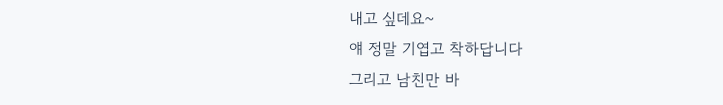내고 싶데요~
얘 정말 기엽고 착하답니다
그리고 남친만 바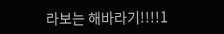라보는 해바라기!!!!1